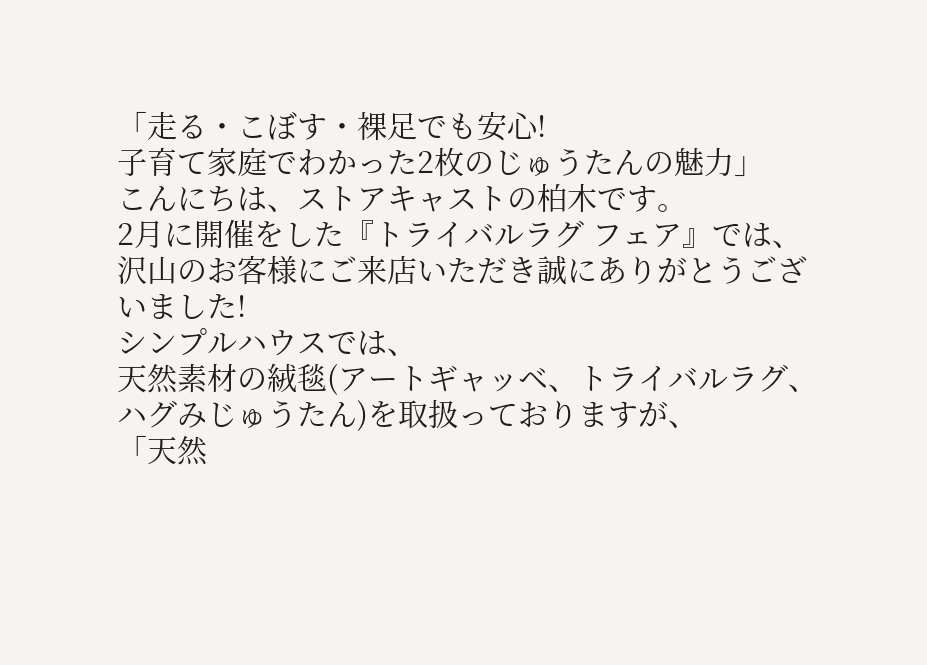「走る・こぼす・裸足でも安心!
子育て家庭でわかった2枚のじゅうたんの魅力」
こんにちは、ストアキャストの柏木です。
2月に開催をした『トライバルラグ フェア』では、沢山のお客様にご来店いただき誠にありがとうございました!
シンプルハウスでは、
天然素材の絨毯(アートギャッベ、トライバルラグ、ハグみじゅうたん)を取扱っておりますが、
「天然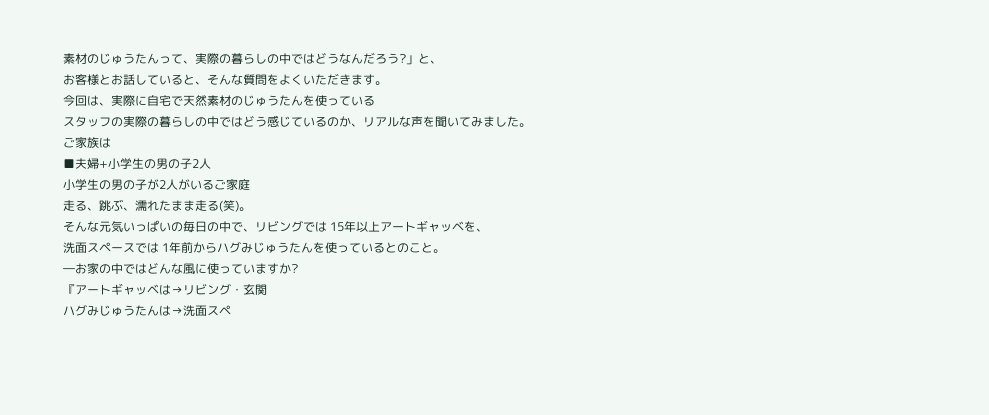素材のじゅうたんって、実際の暮らしの中ではどうなんだろう?」と、
お客様とお話していると、そんな質問をよくいただきます。
今回は、実際に自宅で天然素材のじゅうたんを使っている
スタッフの実際の暮らしの中ではどう感じているのか、リアルな声を聞いてみました。
ご家族は
■夫婦+小学生の男の子2人
小学生の男の子が2人がいるご家庭
走る、跳ぶ、濡れたまま走る(笑)。
そんな元気いっぱいの毎日の中で、リビングでは 15年以上アートギャッベを、
洗面スペースでは 1年前からハグみじゅうたんを使っているとのこと。
―お家の中ではどんな風に使っていますか?
『アートギャッベは→リビング・玄関
ハグみじゅうたんは→洗面スペ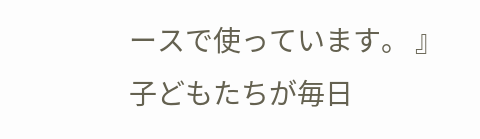ースで使っています。 』
子どもたちが毎日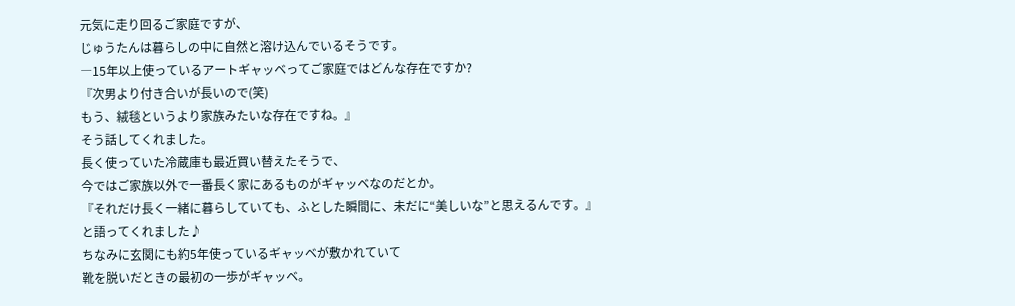元気に走り回るご家庭ですが、
じゅうたんは暮らしの中に自然と溶け込んでいるそうです。
―15年以上使っているアートギャッベってご家庭ではどんな存在ですか?
『次男より付き合いが長いので(笑)
もう、絨毯というより家族みたいな存在ですね。』
そう話してくれました。
長く使っていた冷蔵庫も最近買い替えたそうで、
今ではご家族以外で一番長く家にあるものがギャッベなのだとか。
『それだけ長く一緒に暮らしていても、ふとした瞬間に、未だに“美しいな”と思えるんです。』
と語ってくれました♪
ちなみに玄関にも約5年使っているギャッベが敷かれていて
靴を脱いだときの最初の一歩がギャッベ。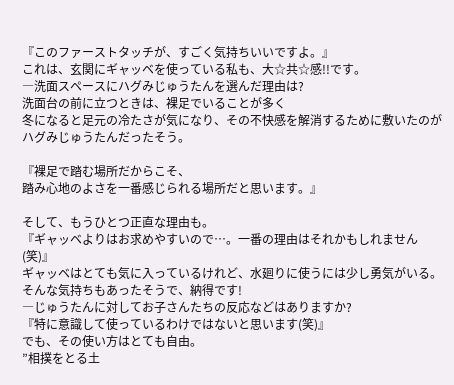『このファーストタッチが、すごく気持ちいいですよ。』
これは、玄関にギャッベを使っている私も、大☆共☆感!!です。
―洗面スペースにハグみじゅうたんを選んだ理由は?
洗面台の前に立つときは、裸足でいることが多く
冬になると足元の冷たさが気になり、その不快感を解消するために敷いたのが
ハグみじゅうたんだったそう。

『裸足で踏む場所だからこそ、
踏み心地のよさを一番感じられる場所だと思います。』

そして、もうひとつ正直な理由も。
『ギャッベよりはお求めやすいので…。一番の理由はそれかもしれません(笑)』
ギャッベはとても気に入っているけれど、水廻りに使うには少し勇気がいる。
そんな気持ちもあったそうで、納得です!
―じゅうたんに対してお子さんたちの反応などはありますか?
『特に意識して使っているわけではないと思います(笑)』
でも、その使い方はとても自由。
”相撲をとる土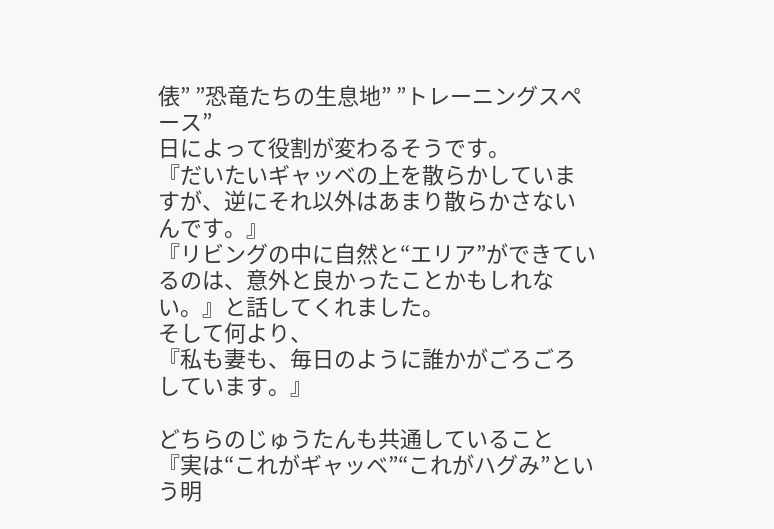俵” ”恐竜たちの生息地” ”トレーニングスペース”
日によって役割が変わるそうです。
『だいたいギャッベの上を散らかしていますが、逆にそれ以外はあまり散らかさないんです。』
『リビングの中に自然と“エリア”ができているのは、意外と良かったことかもしれない。』と話してくれました。
そして何より、
『私も妻も、毎日のように誰かがごろごろしています。』

どちらのじゅうたんも共通していること
『実は“これがギャッベ”“これがハグみ”という明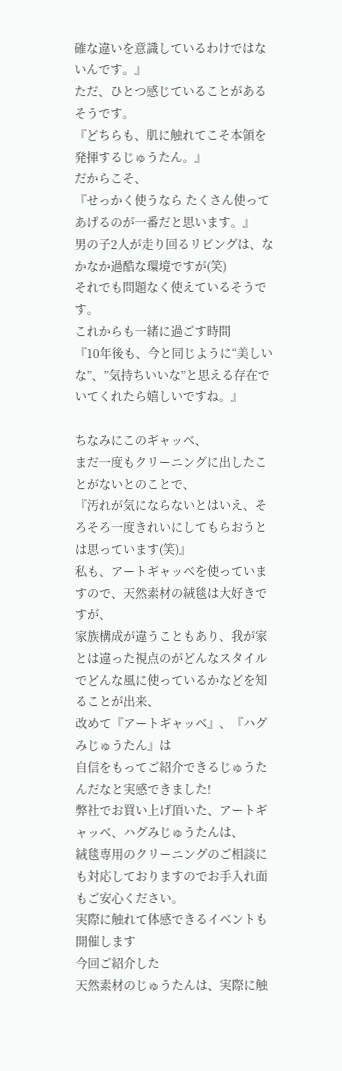確な違いを意識しているわけではないんです。』
ただ、ひとつ感じていることがあるそうです。
『どちらも、肌に触れてこそ本領を発揮するじゅうたん。』
だからこそ、
『せっかく使うなら たくさん使ってあげるのが一番だと思います。』
男の子2人が走り回るリビングは、なかなか過酷な環境ですが(笑)
それでも問題なく使えているそうです。
これからも一緒に過ごす時間
『10年後も、今と同じように“美しいな”、”気持ちいいな”と思える存在でいてくれたら嬉しいですね。』

ちなみにこのギャッベ、
まだ一度もクリーニングに出したことがないとのことで、
『汚れが気にならないとはいえ、そろそろ一度きれいにしてもらおうとは思っています(笑)』
私も、アートギャッベを使っていますので、天然素材の絨毯は大好きですが、
家族構成が違うこともあり、我が家とは違った視点のがどんなスタイルでどんな風に使っているかなどを知ることが出来、
改めて『アートギャッベ』、『ハグみじゅうたん』は
自信をもってご紹介できるじゅうたんだなと実感できました!
弊社でお買い上げ頂いた、アートギャッベ、ハグみじゅうたんは、
絨毯専用のクリーニングのご相談にも対応しておりますのでお手入れ面もご安心ください。
実際に触れて体感できるイベントも開催します
今回ご紹介した
天然素材のじゅうたんは、実際に触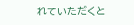れていただくと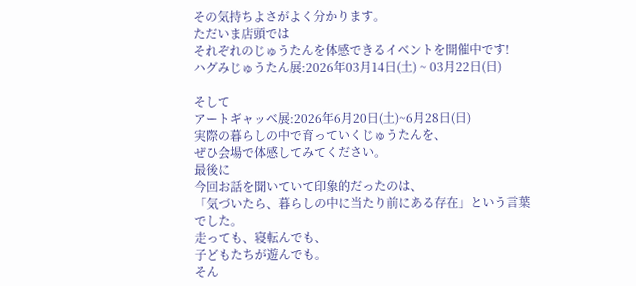その気持ちよさがよく分かります。
ただいま店頭では
それぞれのじゅうたんを体感できるイベントを開催中です!
ハグみじゅうたん展:2026年03月14日(土) ~ 03月22日(日)

そして
アートギャッベ展:2026年6月20日(土)~6月28日(日)
実際の暮らしの中で育っていくじゅうたんを、
ぜひ会場で体感してみてください。
最後に
今回お話を聞いていて印象的だったのは、
「気づいたら、暮らしの中に当たり前にある存在」という言葉でした。
走っても、寝転んでも、
子どもたちが遊んでも。
そん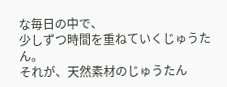な毎日の中で、
少しずつ時間を重ねていくじゅうたん。
それが、天然素材のじゅうたん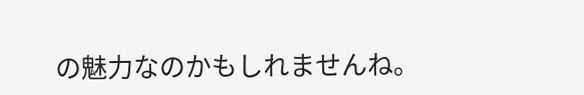の魅力なのかもしれませんね。